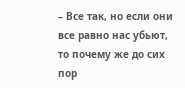– Все так, но если они все равно нас убьют, то почему же до сих пор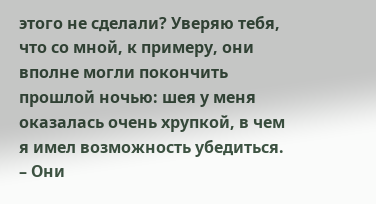этого не сделали? Уверяю тебя, что со мной, к примеру, они вполне могли покончить прошлой ночью: шея у меня оказалась очень хрупкой, в чем я имел возможность убедиться.
– Они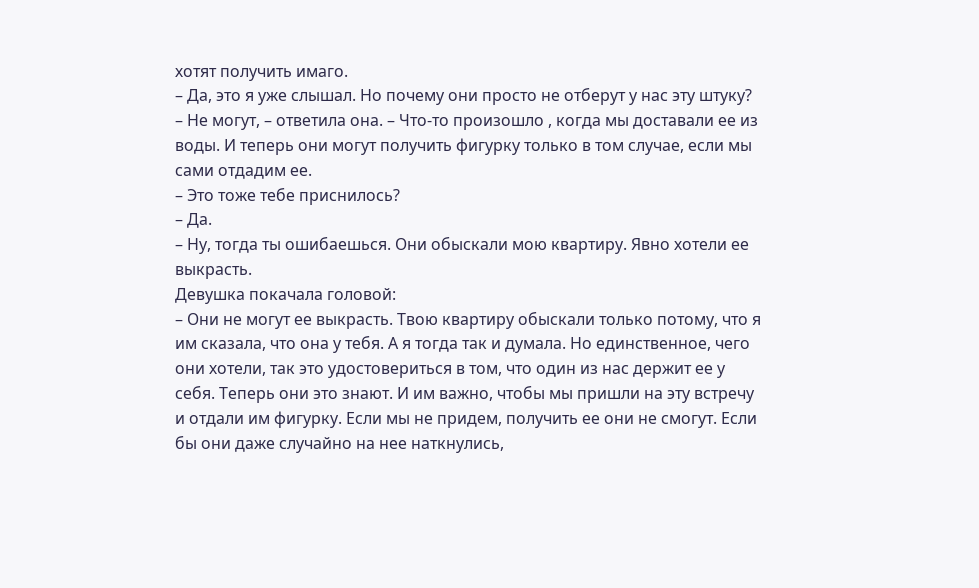хотят получить имаго.
– Да, это я уже слышал. Но почему они просто не отберут у нас эту штуку?
– Не могут, – ответила она. – Что-то произошло , когда мы доставали ее из воды. И теперь они могут получить фигурку только в том случае, если мы сами отдадим ее.
– Это тоже тебе приснилось?
– Да.
– Ну, тогда ты ошибаешься. Они обыскали мою квартиру. Явно хотели ее выкрасть.
Девушка покачала головой:
– Они не могут ее выкрасть. Твою квартиру обыскали только потому, что я им сказала, что она у тебя. А я тогда так и думала. Но единственное, чего они хотели, так это удостовериться в том, что один из нас держит ее у себя. Теперь они это знают. И им важно, чтобы мы пришли на эту встречу и отдали им фигурку. Если мы не придем, получить ее они не смогут. Если бы они даже случайно на нее наткнулись,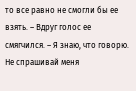то все равно не смогли бы ее взять. – Вдруг голос ее смягчился. – Я знаю, что говорю. Не спрашивай меня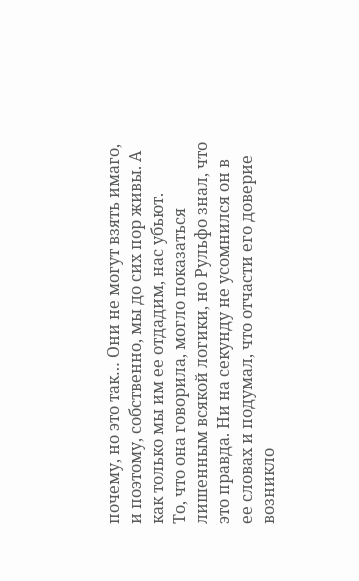почему, но это так… Они не могут взять имаго, и поэтому, собственно, мы до сих пор живы. А как только мы им ее отдадим, нас убьют.
То, что она говорила, могло показаться лишенным всякой логики, но Рульфо знал, что это правда. Ни на секунду не усомнился он в ее словах и подумал, что отчасти его доверие возникло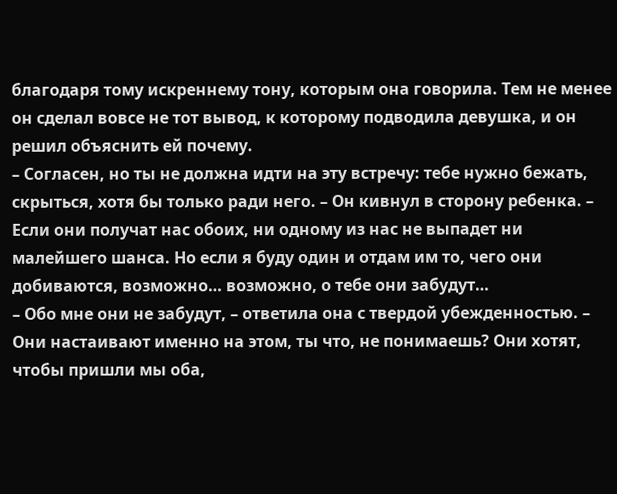благодаря тому искреннему тону, которым она говорила. Тем не менее он сделал вовсе не тот вывод, к которому подводила девушка, и он решил объяснить ей почему.
– Согласен, но ты не должна идти на эту встречу: тебе нужно бежать, скрыться, хотя бы только ради него. – Он кивнул в сторону ребенка. – Если они получат нас обоих, ни одному из нас не выпадет ни малейшего шанса. Но если я буду один и отдам им то, чего они добиваются, возможно… возможно, о тебе они забудут…
– Обо мне они не забудут, – ответила она с твердой убежденностью. – Они настаивают именно на этом, ты что, не понимаешь? Они хотят, чтобы пришли мы оба,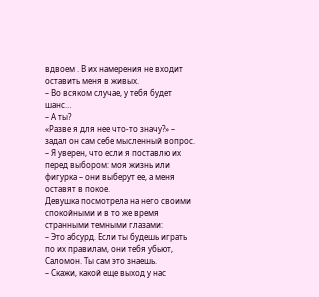вдвоем . В их намерения не входит оставить меня в живых.
– Во всяком случае, у тебя будет шанс…
– А ты?
«Разве я для нее что-то значу?» – задал он сам себе мысленный вопрос.
– Я уверен, что если я поставлю их перед выбором: моя жизнь или фигурка – они выберут ее, а меня оставят в покое.
Девушка посмотрела на него своими спокойными и в то же время странными темными глазами:
– Это абсурд. Если ты будешь играть по их правилам, они тебя убьют, Саломон. Ты сам это знаешь.
– Скажи, какой еще выход у нас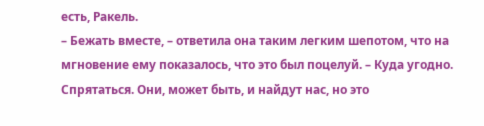есть, Ракель.
– Бежать вместе, – ответила она таким легким шепотом, что на мгновение ему показалось, что это был поцелуй. – Куда угодно. Спрятаться. Они, может быть, и найдут нас, но это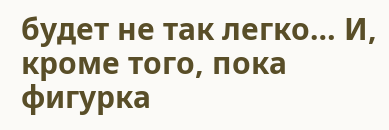будет не так легко… И, кроме того, пока фигурка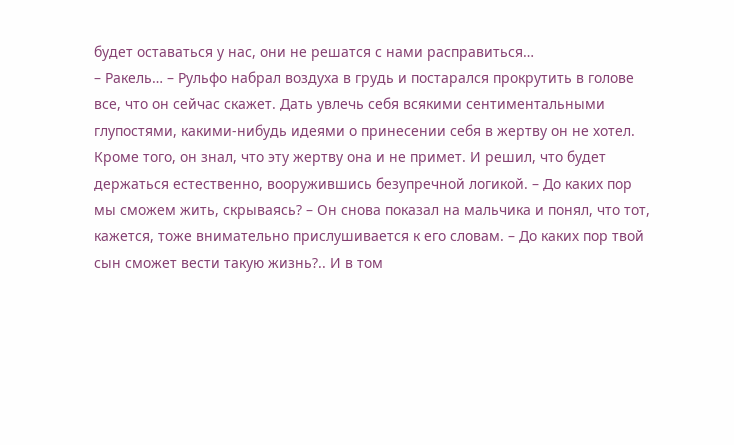будет оставаться у нас, они не решатся с нами расправиться…
– Ракель… – Рульфо набрал воздуха в грудь и постарался прокрутить в голове все, что он сейчас скажет. Дать увлечь себя всякими сентиментальными глупостями, какими-нибудь идеями о принесении себя в жертву он не хотел. Кроме того, он знал, что эту жертву она и не примет. И решил, что будет держаться естественно, вооружившись безупречной логикой. – До каких пор мы сможем жить, скрываясь? – Он снова показал на мальчика и понял, что тот, кажется, тоже внимательно прислушивается к его словам. – До каких пор твой сын сможет вести такую жизнь?.. И в том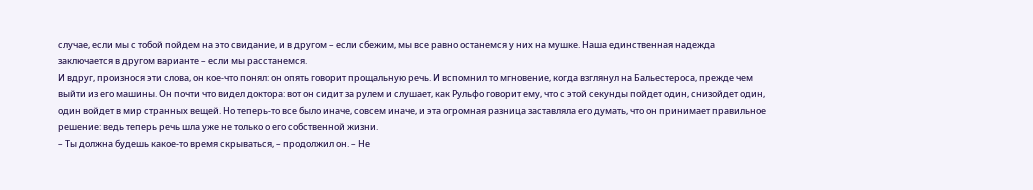случае, если мы с тобой пойдем на это свидание, и в другом – если сбежим, мы все равно останемся у них на мушке. Наша единственная надежда заключается в другом варианте – если мы расстанемся.
И вдруг, произнося эти слова, он кое-что понял: он опять говорит прощальную речь. И вспомнил то мгновение, когда взглянул на Бальестероса, прежде чем выйти из его машины. Он почти что видел доктора: вот он сидит за рулем и слушает, как Рульфо говорит ему, что с этой секунды пойдет один, снизойдет один, один войдет в мир странных вещей. Но теперь-то все было иначе, совсем иначе, и эта огромная разница заставляла его думать, что он принимает правильное решение: ведь теперь речь шла уже не только о его собственной жизни.
– Ты должна будешь какое-то время скрываться, – продолжил он. – Не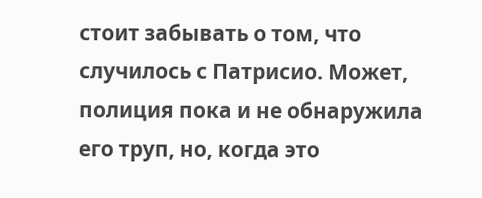стоит забывать о том, что случилось с Патрисио. Может, полиция пока и не обнаружила его труп, но, когда это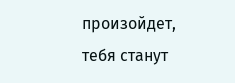произойдет, тебя станут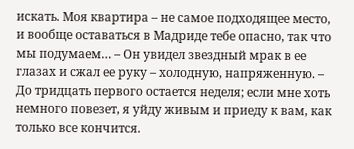искать. Моя квартира – не самое подходящее место, и вообще оставаться в Мадриде тебе опасно, так что мы подумаем… – Он увидел звездный мрак в ее глазах и сжал ее руку – холодную, напряженную. – До тридцать первого остается неделя; если мне хоть немного повезет, я уйду живым и приеду к вам, как только все кончится.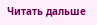Читать дальше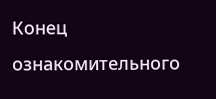Конец ознакомительного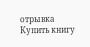отрывка
Купить книгу